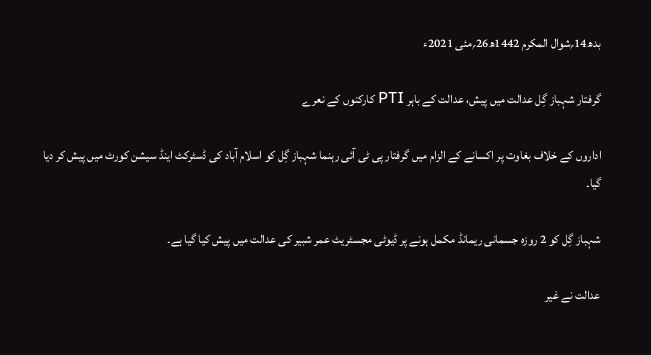بدھ14؍شوال المکرم 1442ھ26؍مئی 2021ء

گرفتار شہباز گِل عدالت میں پیش، عدالت کے باہر PTI کارکنوں کے نعرے

اداروں کے خلاف بغاوت پر اکسانے کے الزام میں گرفتار پی ٹی آئی رہنما شہباز گِل کو اسلام آباد کی ڈسٹرکٹ اینڈ سیشن کورٹ میں پیش کر دیا گیا۔

شہباز گِل کو 2 روزہ جسمانی ریمانڈ مکمل ہونے پر ڈیوٹی مجسٹریٹ عمر شبیر کی عدالت میں پیش کیا گیا ہے۔

عدالت نے غیر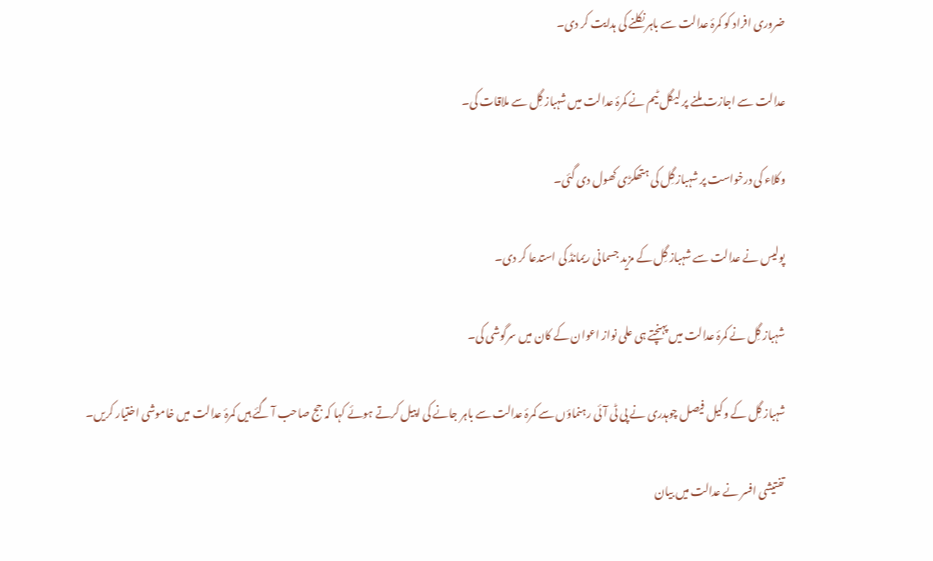ضروری افراد کو کمرۂ عدالت سے باہر نکلنے کی ہدایت کر دی۔

عدالت سے اجازت ملنے پر لیگل ٹیم نے کمرۂ عدالت میں شہباز گِل سے ملاقات کی۔

وکلاء کی درخواست پر شہباز گِل کی ہتھکڑی کھول دی گئی۔

پولیس نے عدالت سے شہباز گِل کے مزید جسمانی ریمانڈ کی استدعا کر دی۔

شہباز گِل نے کمرۂ عدالت میں پہنچتے ہی علی نواز اعوان کے کان میں سرگوشی کی۔

شہباز گِل کے وکیل فیصل چوہدری نے پی ٹی آئی رہنماؤں سے کمرۂ عدالت سے باہر جانے کی اپیل کرتے ہوئے کہا کہ جج صاحب آ گئے ہیں کمرۂ عدالت میں خاموشی اختیار کریں۔

تفتیشی افسر نے عدالت میں بیان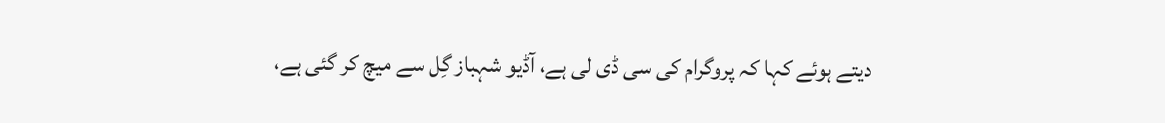دیتے ہوئے کہا کہ پروگرام کی سی ڈی لی ہے، آڈیو شہباز گِل سے میچ کر گئی ہے،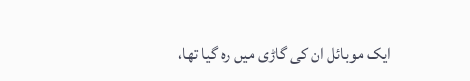ایک موبائل ان کی گاڑی میں رہ گیا تھا،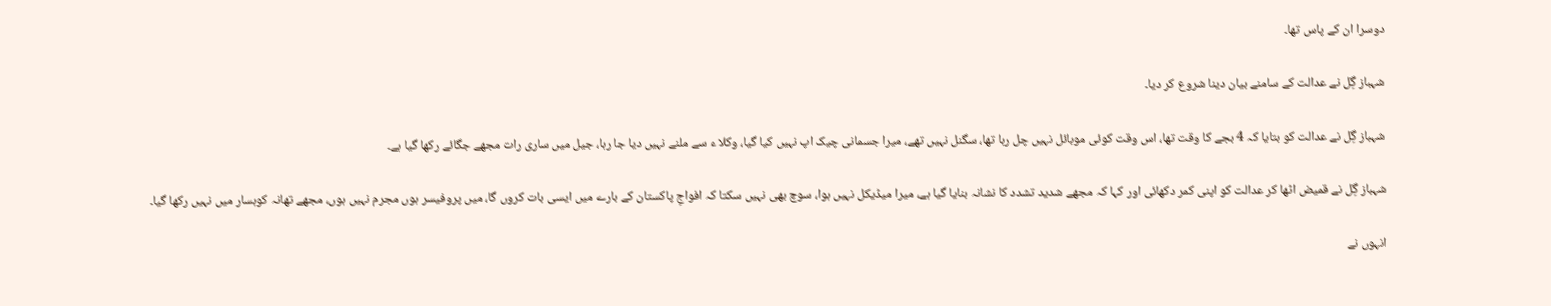دوسرا ان کے پاس تھا۔

شہباز گِل نے عدالت کے سامنے بیان دینا شروع کر دیا۔

شہباز گِل نے عدالت کو بتایا کہ 4 بجے کا وقت تھا، اس وقت کوئی موبائل نہیں چل رہا تھا، سگنل نہیں تھے، میرا جسمانی چیک اپ نہیں کیا گیا، وکلا ء سے ملنے نہیں دیا جا رہا، جیل میں ساری رات مجھے جگائے رکھا گیا ہے۔

شہباز گِل نے قمیض اٹھا کر عدالت کو اپنی کمر دکھائی اور کہا کہ مجھے شدید تشدد کا نشانہ بنایا گیا ہے، میرا میڈیکل نہیں ہوا، سوچ بھی نہیں سکتا کہ افواجِ پاکستان کے بارے میں ایسی بات کروں گا، میں پروفیسر ہوں مجرم نہیں ہوں، مجھے تھانہ کوہسار میں نہیں رکھا گیا۔

انہوں نے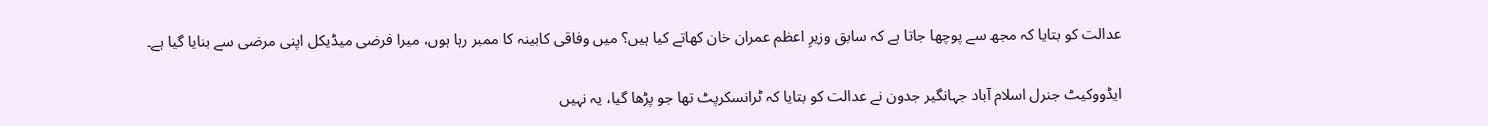عدالت کو بتایا کہ مجھ سے پوچھا جاتا ہے کہ سابق وزیرِ اعظم عمران خان کھاتے کیا ہیں؟ میں وفاقی کابینہ کا ممبر رہا ہوں، میرا فرضی میڈیکل اپنی مرضی سے بنایا گیا ہے۔

ایڈووکیٹ جنرل اسلام آباد جہانگیر جدون نے عدالت کو بتایا کہ ٹرانسکرپٹ تھا جو پڑھا گیا، یہ نہیں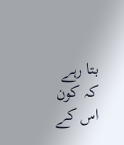بتا رہے کہ کون اس کے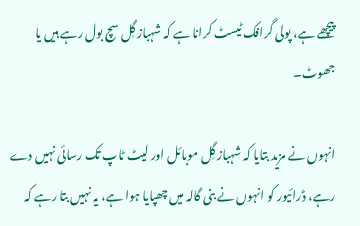پیچھے ہے، پولی گرافک ٹیسٹ کرانا ہے کہ شہباز گِل سچ بول رہے ہیں یا جھوٹ۔

انہوں نے مزید بتایا کہ شہباز گِل موبائل اور لیٹ ٹاپ تک رسائی نہیں دے رہے، ڈرائیور کو انہوں نے بنی گالہ میں چھپایا ہوا ہے، یہ نہیں بتا رہے کہ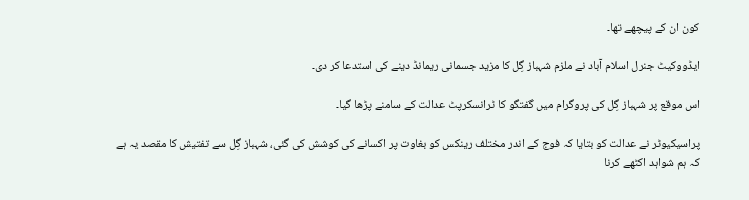کون ان کے پیچھے تھا۔

ایڈووکیٹ جنرل اسلام آباد نے ملزم شہباز گِل کا مزید جسمانی ریمانڈ دینے کی استدعا کر دی۔

اس موقع پر شہباز گِل کی پروگرام میں گفتگو کا ٹرانسکرپٹ عدالت کے سامنے پڑھا گیا۔

پراسیکیوٹر نے عدالت کو بتایا کہ فوج کے اندر مختلف رینکس کو بغاوت پر اکسانے کی کوشش کی گئی، شہباز گِل سے تفتیش کا مقصد یہ ہے کہ ہم شواہد اکٹھے کرنا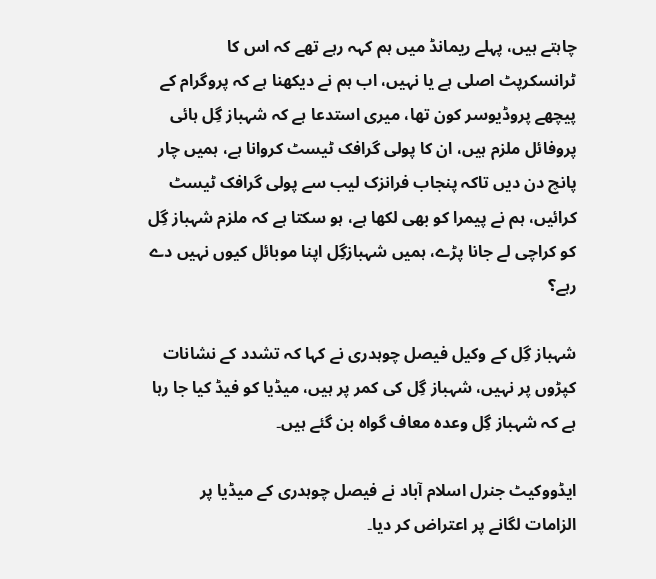چاہتے ہیں، پہلے ریمانڈ میں ہم کہہ رہے تھے کہ اس کا ٹرانسکرپٹ اصلی ہے یا نہیں، اب ہم نے دیکھنا ہے کہ پروگرام کے پیچھے پروڈیوسر کون تھا، میری استدعا ہے کہ شہباز گِل ہائی پروفائل ملزم ہیں، ان کا پولی گرافک ٹیسٹ کروانا ہے، ہمیں چار پانچ دن دیں تاکہ پنجاب فرانزک لیب سے پولی گرافک ٹیسٹ کرائیں، ہم نے پیمرا کو بھی لکھا ہے، ہو سکتا ہے کہ ملزم شہباز گِل کو کراچی لے جانا پڑے، ہمیں شہبازگِل اپنا موبائل کیوں نہیں دے رہے؟

شہباز گِل کے وکیل فیصل چوہدری نے کہا کہ تشدد کے نشانات کپڑوں پر نہیں، شہباز گِل کی کمر پر ہیں، میڈیا کو فیڈ کیا جا رہا ہے کہ شہباز گِل وعدہ معاف گواہ بن گئے ہیں۔

ایڈووکیٹ جنرل اسلام آباد نے فیصل چوہدری کے میڈیا پر الزامات لگانے پر اعتراض کر دیا۔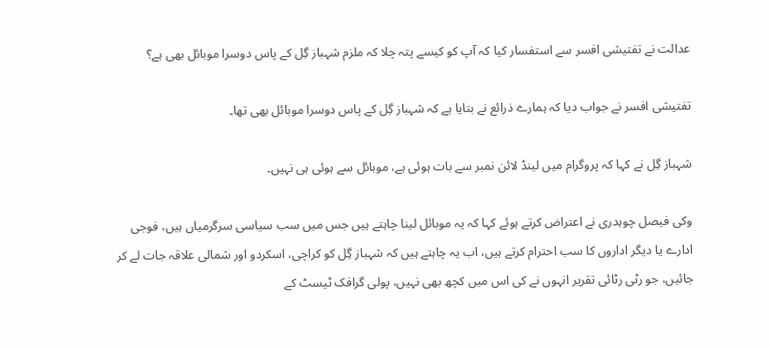عدالت نے تفتیشی افسر سے استفسار کیا کہ آپ کو کیسے پتہ چلا کہ ملزم شہباز گِل کے پاس دوسرا موبائل بھی ہے؟

تفتیشی افسر نے جواب دیا کہ ہمارے ذرائع نے بتایا ہے کہ شہباز گِل کے پاس دوسرا موبائل بھی تھا۔

شہباز گِل نے کہا کہ پروگرام میں لینڈ لائن نمبر سے بات ہوئی ہے، موبائل سے ہوئی ہی نہیں۔

وکی فیصل چوہدری نے اعتراض کرتے ہوئے کہا کہ یہ موبائل لینا چاہتے ہیں جس میں سب سیاسی سرگرمیاں ہیں، فوجی ادارے یا دیگر اداروں کا سب احترام کرتے ہیں، اب یہ چاہتے ہیں کہ شہباز گِل کو کراچی، اسکردو اور شمالی علاقہ جات لے کر جائیں، جو رٹی رٹائی تقریر انہوں نے کی اس میں کچھ بھی نہیں، پولی گرافک ٹیسٹ کے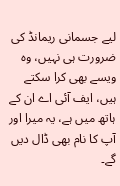لیے جسمانی ریمانڈ کی ضرورت ہی نہیں، وہ ویسے بھی کرا سکتے ہیں، ایف آئی اے ان کے ہاتھ میں ہے، یہ میرا اور آپ کا نام بھی ڈال دیں گے۔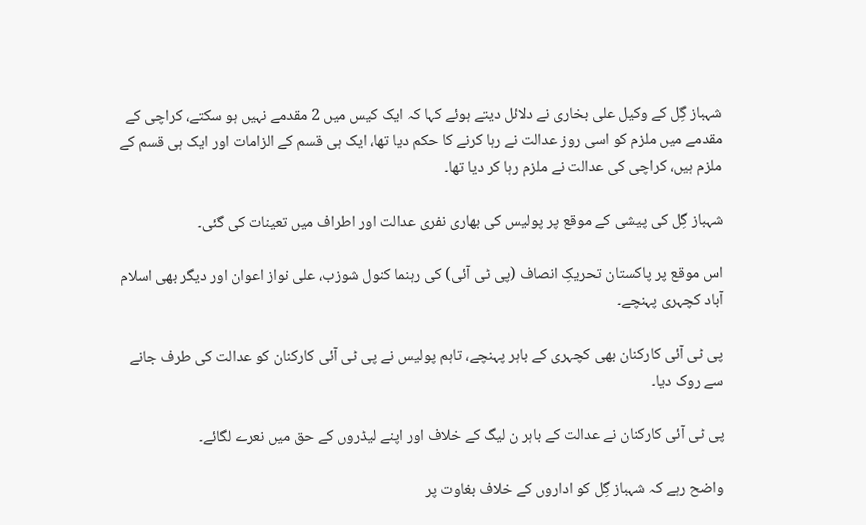شہباز گِل کے وکیل علی بخاری نے دلائل دیتے ہوئے کہا کہ ایک کیس میں 2 مقدمے نہیں ہو سکتے، کراچی کے مقدمے میں ملزم کو اسی روز عدالت نے رہا کرنے کا حکم دیا تھا، ایک ہی قسم کے الزامات اور ایک ہی قسم کے ملزم ہیں، کراچی کی عدالت نے ملزم رہا کر دیا تھا۔

شہباز گِل کی پیشی کے موقع پر پولیس کی بھاری نفری عدالت اور اطراف میں تعینات کی گئی۔

اس موقع پر پاکستان تحریکِ انصاف (پی ٹی آئی) کی رہنما کنول شوزب، علی نواز اعوان اور دیگر بھی اسلام آباد کچہری پہنچے۔

پی ٹی آئی کارکنان بھی کچہری کے باہر پہنچے، تاہم پولیس نے پی ٹی آئی کارکنان کو عدالت کی طرف جانے سے روک دیا۔

پی ٹی آئی کارکنان نے عدالت کے باہر ن لیگ کے خلاف اور اپنے لیڈروں کے حق میں نعرے لگائے۔

واضح رہے کہ شہباز گِل کو اداروں کے خلاف بغاوت پر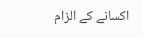اکسانے کے الزام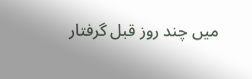میں چند روز قبل گرفتار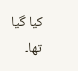کیا گیا تھا۔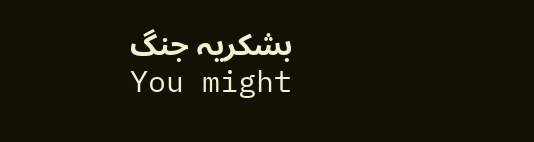بشکریہ جنگ
You might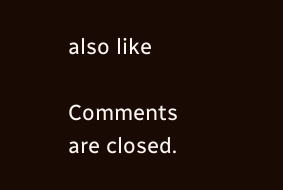also like

Comments are closed.